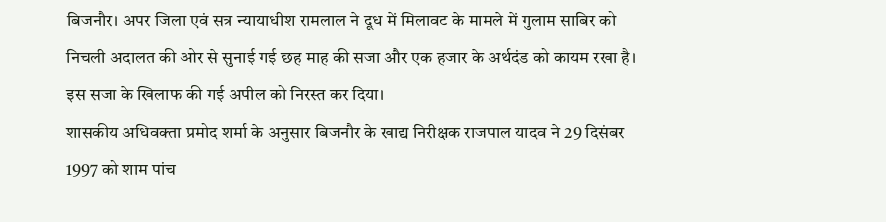बिजनौर। अपर जिला एवं सत्र न्यायाधीश रामलाल ने दूध में मिलावट के मामले में गुलाम साबिर को निचली अदालत की ओर से सुनाई गई छह माह की सजा और एक हजार के अर्थदंड को कायम रखा है। इस सजा के खिलाफ की गई अपील को निरस्त कर दिया।
शासकीय अधिवक्ता प्रमोद शर्मा के अनुसार बिजनौर के खाद्य निरीक्षक राजपाल यादव ने 29 दिसंबर 1997 को शाम पांच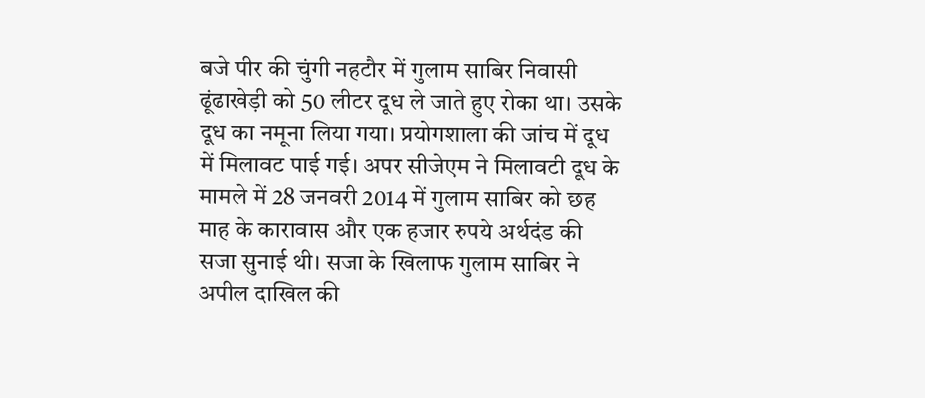बजे पीर की चुंगी नहटौर में गुलाम साबिर निवासी ढूंढाखेड़ी को 50 लीटर दूध ले जाते हुए रोका था। उसके दूध का नमूना लिया गया। प्रयोगशाला की जांच में दूध में मिलावट पाई गई। अपर सीजेएम ने मिलावटी दूध के मामले में 28 जनवरी 2014 में गुलाम साबिर को छह माह के कारावास और एक हजार रुपये अर्थदंड की सजा सुनाई थी। सजा के खिलाफ गुलाम साबिर ने अपील दाखिल की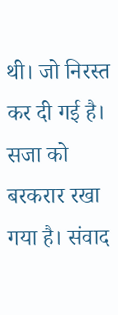थी। जो निरस्त कर दी गई है। सजा को बरकरार रखा गया है। संवाद